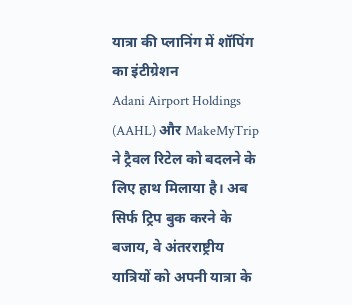यात्रा की प्लानिंग में शॉपिंग का इंटीग्रेशन
Adani Airport Holdings (AAHL) और MakeMyTrip ने ट्रैवल रिटेल को बदलने के लिए हाथ मिलाया है। अब सिर्फ ट्रिप बुक करने के बजाय, वे अंतरराष्ट्रीय यात्रियों को अपनी यात्रा के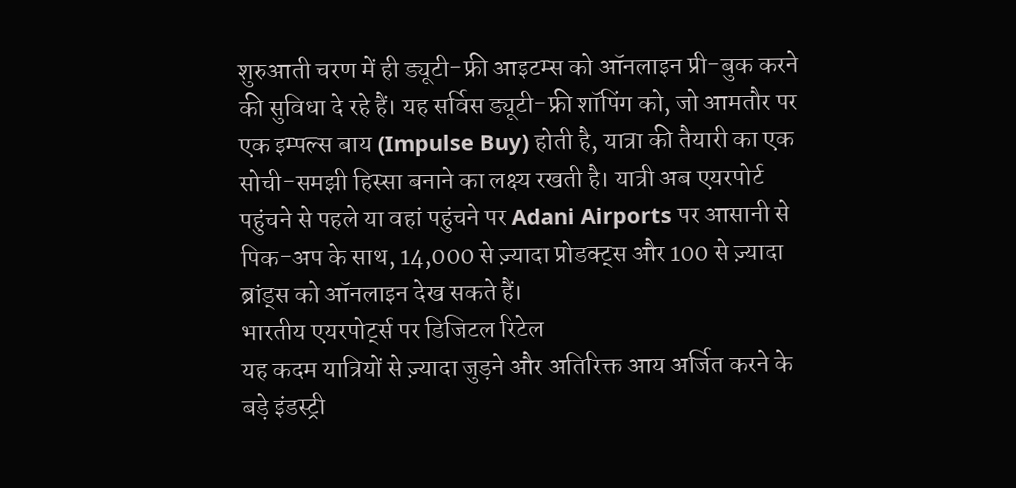शुरुआती चरण में ही ड्यूटी-फ्री आइटम्स को ऑनलाइन प्री-बुक करने की सुविधा दे रहे हैं। यह सर्विस ड्यूटी-फ्री शॉपिंग को, जो आमतौर पर एक इम्पल्स बाय (Impulse Buy) होती है, यात्रा की तैयारी का एक सोची-समझी हिस्सा बनाने का लक्ष्य रखती है। यात्री अब एयरपोर्ट पहुंचने से पहले या वहां पहुंचने पर Adani Airports पर आसानी से पिक-अप के साथ, 14,000 से ज़्यादा प्रोडक्ट्स और 100 से ज़्यादा ब्रांड्स को ऑनलाइन देख सकते हैं।
भारतीय एयरपोर्ट्स पर डिजिटल रिटेल
यह कदम यात्रियों से ज़्यादा जुड़ने और अतिरिक्त आय अर्जित करने के बड़े इंडस्ट्री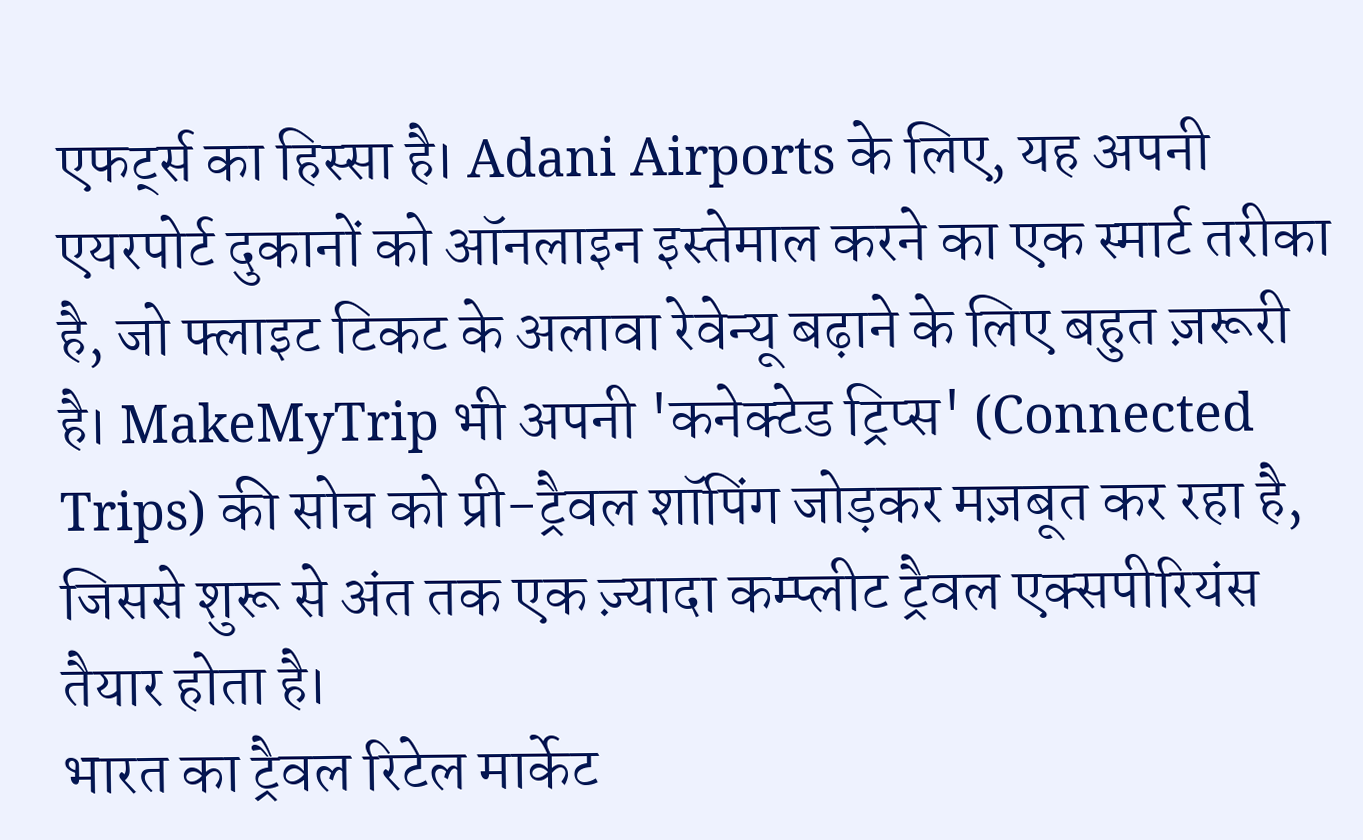एफर्ट्स का हिस्सा है। Adani Airports के लिए, यह अपनी एयरपोर्ट दुकानों को ऑनलाइन इस्तेमाल करने का एक स्मार्ट तरीका है, जो फ्लाइट टिकट के अलावा रेवेन्यू बढ़ाने के लिए बहुत ज़रूरी है। MakeMyTrip भी अपनी 'कनेक्टेड ट्रिप्स' (Connected Trips) की सोच को प्री-ट्रैवल शॉपिंग जोड़कर मज़बूत कर रहा है, जिससे शुरू से अंत तक एक ज़्यादा कम्प्लीट ट्रैवल एक्सपीरियंस तैयार होता है।
भारत का ट्रैवल रिटेल मार्केट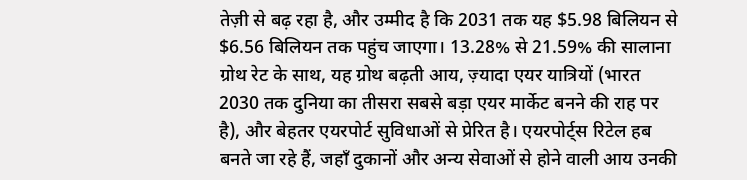तेज़ी से बढ़ रहा है, और उम्मीद है कि 2031 तक यह $5.98 बिलियन से $6.56 बिलियन तक पहुंच जाएगा। 13.28% से 21.59% की सालाना ग्रोथ रेट के साथ, यह ग्रोथ बढ़ती आय, ज़्यादा एयर यात्रियों (भारत 2030 तक दुनिया का तीसरा सबसे बड़ा एयर मार्केट बनने की राह पर है), और बेहतर एयरपोर्ट सुविधाओं से प्रेरित है। एयरपोर्ट्स रिटेल हब बनते जा रहे हैं, जहाँ दुकानों और अन्य सेवाओं से होने वाली आय उनकी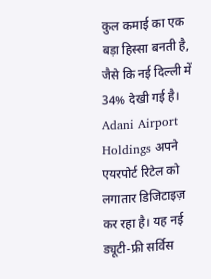कुल कमाई का एक बड़ा हिस्सा बनती है, जैसे कि नई दिल्ली में 34% देखी गई है।
Adani Airport Holdings अपने एयरपोर्ट रिटेल को लगातार डिजिटाइज़ कर रहा है। यह नई ड्यूटी-फ्री सर्विस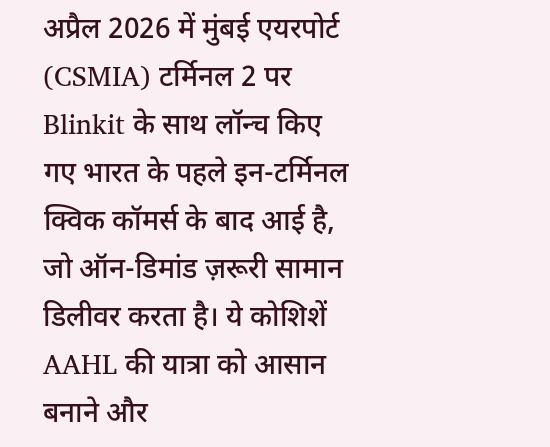अप्रैल 2026 में मुंबई एयरपोर्ट (CSMIA) टर्मिनल 2 पर Blinkit के साथ लॉन्च किए गए भारत के पहले इन-टर्मिनल क्विक कॉमर्स के बाद आई है, जो ऑन-डिमांड ज़रूरी सामान डिलीवर करता है। ये कोशिशें AAHL की यात्रा को आसान बनाने और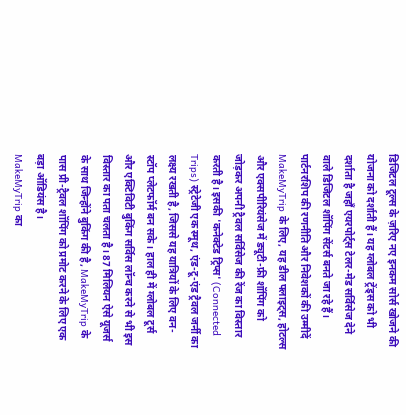डिजिटल टूल्स के ज़रिए नए इनकम सोर्स खोजने की योजना को दर्शाती हैं। यह ग्लोबल ट्रेंड्स को भी दर्शाता है जहाँ एयरपोर्ट्स टेलर-मेड सर्विसेज देने वाले डिजिटल शॉपिंग सेंटर्स बनते जा रहे हैं।
पार्टनरशिप की रणनीति और निवेशकों की उम्मीदें
MakeMyTrip के लिए, यह डील फ्लाइट्स, होटल्स और एक्सपीरियंसेज में ड्यूटी-फ्री शॉपिंग को जोड़कर अपनी ट्रैवल सर्विसेज की रेंज का विस्तार करती है। इसकी 'कनेक्टेड ट्रिप्स' (Connected Trips) स्ट्रेटेजी एक स्मूथ, एंड-टू-एंड ट्रैवल जर्नी का लक्ष्य रखती है, जिससे यह यात्रियों के लिए वन-स्टॉप प्लेटफॉर्म बन सके। हाल ही में ग्लोबल टूर्स और एक्टिविटी बुकिंग सर्विस लॉन्च करने से भी इस विस्तार का पता चलता है। 87 मिलियन ऐसे यूजर्स के साथ जिन्होंने बुकिंग की है, MakeMyTrip के पास प्री-ट्रैवल शॉपिंग को प्रमोट करने के लिए एक बड़ा ऑडियंस है।
MakeMyTrip का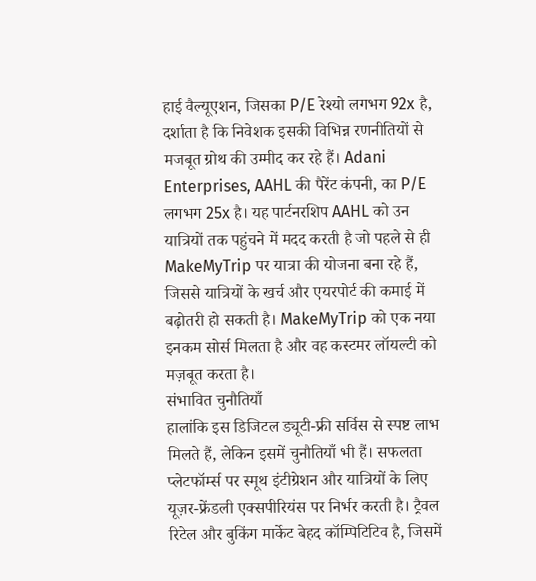हाई वैल्यूएशन, जिसका P/E रेश्यो लगभग 92x है, दर्शाता है कि निवेशक इसकी विभिन्न रणनीतियों से मजबूत ग्रोथ की उम्मीद कर रहे हैं। Adani Enterprises, AAHL की पैरेंट कंपनी, का P/E लगभग 25x है। यह पार्टनरशिप AAHL को उन यात्रियों तक पहुंचने में मदद करती है जो पहले से ही MakeMyTrip पर यात्रा की योजना बना रहे हैं, जिससे यात्रियों के खर्च और एयरपोर्ट की कमाई में बढ़ोतरी हो सकती है। MakeMyTrip को एक नया इनकम सोर्स मिलता है और वह कस्टमर लॉयल्टी को मज़बूत करता है।
संभावित चुनौतियाँ
हालांकि इस डिजिटल ड्यूटी-फ्री सर्विस से स्पष्ट लाभ मिलते हैं, लेकिन इसमें चुनौतियाँ भी हैं। सफलता प्लेटफॉर्म्स पर स्मूथ इंटीग्रेशन और यात्रियों के लिए यूज़र-फ्रेंडली एक्सपीरियंस पर निर्भर करती है। ट्रैवल रिटेल और बुकिंग मार्केट बेहद कॉम्पिटिटिव है, जिसमें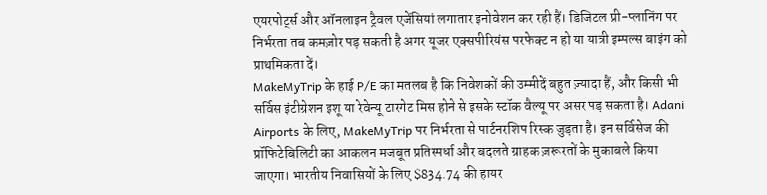एयरपोर्ट्स और ऑनलाइन ट्रैवल एजेंसियां लगातार इनोवेशन कर रही हैं। डिजिटल प्री-प्लानिंग पर निर्भरता तब कमज़ोर पड़ सकती है अगर यूजर एक्सपीरियंस परफेक्ट न हो या यात्री इम्पल्स बाइंग को प्राथमिकता दें।
MakeMyTrip के हाई P/E का मतलब है कि निवेशकों की उम्मीदें बहुत ज़्यादा हैं, और किसी भी सर्विस इंटीग्रेशन इशू या रेवेन्यू टारगेट मिस होने से इसके स्टॉक वैल्यू पर असर पड़ सकता है। Adani Airports के लिए, MakeMyTrip पर निर्भरता से पार्टनरशिप रिस्क जुड़ता है। इन सर्विसेज की प्रॉफिटेबिलिटी का आकलन मजबूत प्रतिस्पर्धा और बदलते ग्राहक ज़रूरतों के मुकाबले किया जाएगा। भारतीय निवासियों के लिए $834.74 की हायर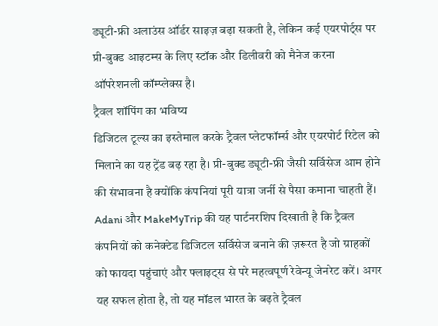ड्यूटी-फ्री अलाउंस ऑर्डर साइज़ बढ़ा सकती है, लेकिन कई एयरपोर्ट्स पर प्री-बुक्ड आइटम्स के लिए स्टॉक और डिलीवरी को मैनेज करना ऑपरेशनली कॉम्प्लेक्स है।
ट्रैवल शॉपिंग का भविष्य
डिजिटल टूल्स का इस्तेमाल करके ट्रैवल प्लेटफॉर्म्स और एयरपोर्ट रिटेल को मिलाने का यह ट्रेंड बढ़ रहा है। प्री-बुक्ड ड्यूटी-फ्री जैसी सर्विसेज आम होने की संभावना है क्योंकि कंपनियां पूरी यात्रा जर्नी से पैसा कमाना चाहती हैं। Adani और MakeMyTrip की यह पार्टनरशिप दिखाती है कि ट्रैवल कंपनियों को कनेक्टेड डिजिटल सर्विसेज बनाने की ज़रूरत है जो ग्राहकों को फायदा पहुंचाएं और फ्लाइट्स से परे महत्वपूर्ण रेवेन्यू जेनरेट करें। अगर यह सफल होता है, तो यह मॉडल भारत के बढ़ते ट्रैवल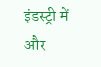इंडस्ट्री में और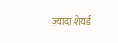ज़्यादा शेयर्ड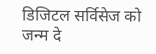डिजिटल सर्विसेज को जन्म दे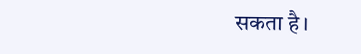सकता है।